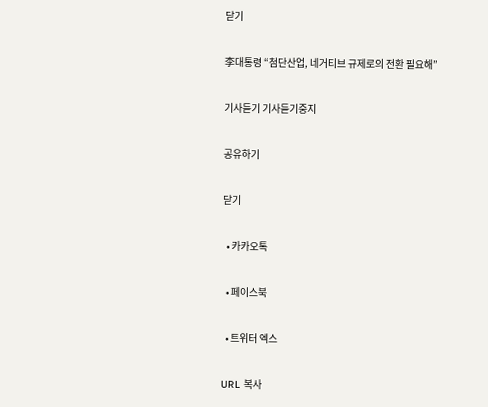닫기

李대통령 “첨단산업, 네거티브 규제로의 전환 필요해”

기사듣기 기사듣기중지

공유하기

닫기

  • 카카오톡

  • 페이스북

  • 트위터 엑스

URL 복사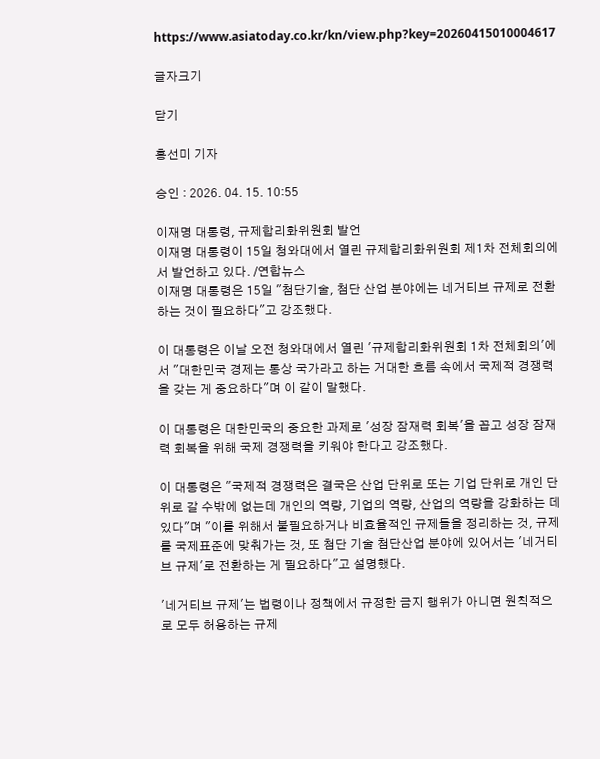https://www.asiatoday.co.kr/kn/view.php?key=20260415010004617

글자크기

닫기

홍선미 기자

승인 : 2026. 04. 15. 10:55

이재명 대통령, 규제합리화위원회 발언
이재명 대통령이 15일 청와대에서 열린 규제합리화위원회 제1차 전체회의에서 발언하고 있다. /연합뉴스
이재명 대통령은 15일 "첨단기술, 첨단 산업 분야에는 네거티브 규제로 전환하는 것이 필요하다"고 강조했다.

이 대통령은 이날 오전 청와대에서 열린 '규제합리화위원회 1차 전체회의'에서 "대한민국 경제는 통상 국가라고 하는 거대한 흐름 속에서 국제적 경쟁력을 갖는 게 중요하다"며 이 같이 말했다.

이 대통령은 대한민국의 중요한 과제로 '성장 잠재력 회복'을 꼽고 성장 잠재력 회복을 위해 국제 경쟁력을 키워야 한다고 강조했다.

이 대통령은 "국제적 경쟁력은 결국은 산업 단위로 또는 기업 단위로 개인 단위로 갈 수밖에 없는데 개인의 역량, 기업의 역량, 산업의 역량을 강화하는 데 있다"며 "이를 위해서 불필요하거나 비효율적인 규제들을 정리하는 것, 규제를 국제표준에 맞춰가는 것, 또 첨단 기술 첨단산업 분야에 있어서는 '네거티브 규제'로 전환하는 게 필요하다"고 설명했다.

'네거티브 규제'는 법령이나 정책에서 규정한 금지 행위가 아니면 원칙적으로 모두 허용하는 규제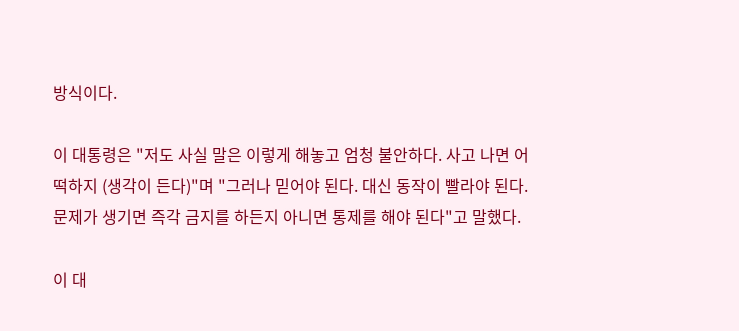방식이다.

이 대통령은 "저도 사실 말은 이렇게 해놓고 엄청 불안하다. 사고 나면 어떡하지 (생각이 든다)"며 "그러나 믿어야 된다. 대신 동작이 빨라야 된다. 문제가 생기면 즉각 금지를 하든지 아니면 통제를 해야 된다"고 말했다.

이 대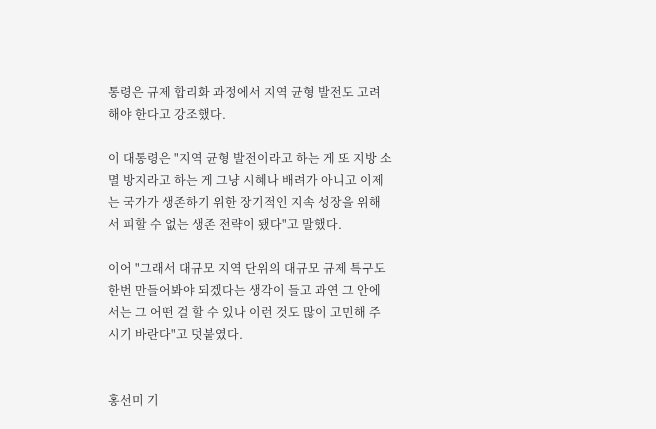통령은 규제 합리화 과정에서 지역 균형 발전도 고려해야 한다고 강조했다.

이 대통령은 "지역 균형 발전이라고 하는 게 또 지방 소멸 방지라고 하는 게 그냥 시혜나 배려가 아니고 이제는 국가가 생존하기 위한 장기적인 지속 성장을 위해서 피할 수 없는 생존 전략이 됐다"고 말했다.

이어 "그래서 대규모 지역 단위의 대규모 규제 특구도 한번 만들어봐야 되겠다는 생각이 들고 과연 그 안에서는 그 어떤 걸 할 수 있나 이런 것도 많이 고민해 주시기 바란다"고 덧붙였다.


홍선미 기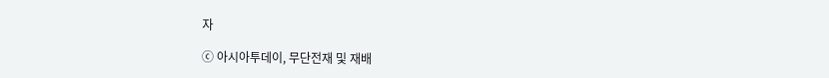자

ⓒ 아시아투데이, 무단전재 및 재배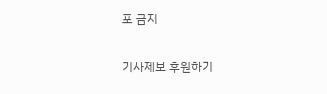포 금지

기사제보 후원하기